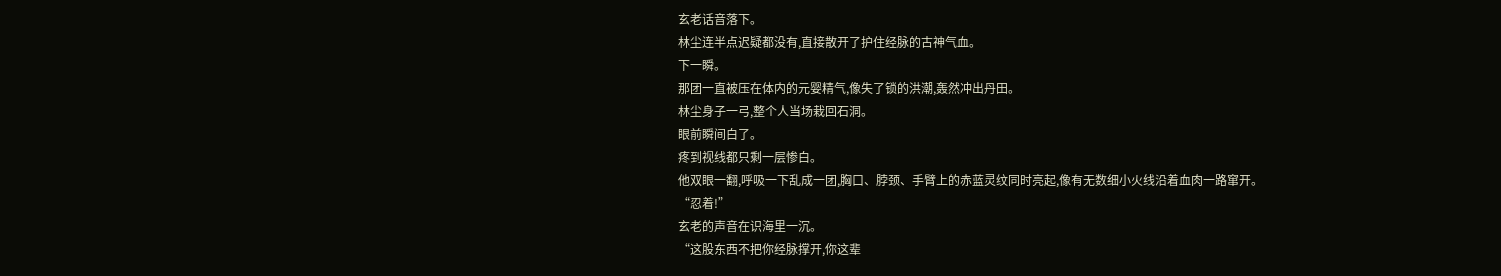玄老话音落下。
林尘连半点迟疑都没有,直接散开了护住经脉的古神气血。
下一瞬。
那团一直被压在体内的元婴精气,像失了锁的洪潮,轰然冲出丹田。
林尘身子一弓,整个人当场栽回石洞。
眼前瞬间白了。
疼到视线都只剩一层惨白。
他双眼一翻,呼吸一下乱成一团,胸口、脖颈、手臂上的赤蓝灵纹同时亮起,像有无数细小火线沿着血肉一路窜开。
“忍着!”
玄老的声音在识海里一沉。
“这股东西不把你经脉撑开,你这辈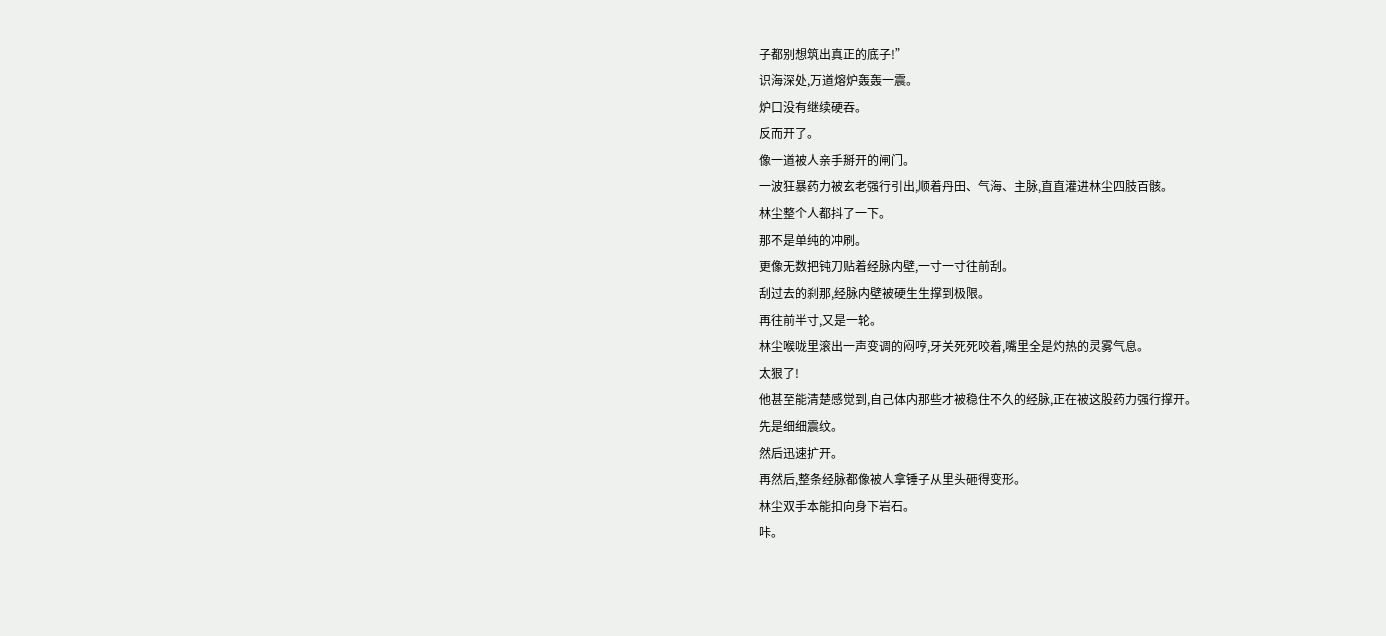子都别想筑出真正的底子!”
识海深处,万道熔炉轰轰一震。
炉口没有继续硬吞。
反而开了。
像一道被人亲手掰开的闸门。
一波狂暴药力被玄老强行引出,顺着丹田、气海、主脉,直直灌进林尘四肢百骸。
林尘整个人都抖了一下。
那不是单纯的冲刷。
更像无数把钝刀贴着经脉内壁,一寸一寸往前刮。
刮过去的刹那,经脉内壁被硬生生撑到极限。
再往前半寸,又是一轮。
林尘喉咙里滚出一声变调的闷哼,牙关死死咬着,嘴里全是灼热的灵雾气息。
太狠了!
他甚至能清楚感觉到,自己体内那些才被稳住不久的经脉,正在被这股药力强行撑开。
先是细细震纹。
然后迅速扩开。
再然后,整条经脉都像被人拿锤子从里头砸得变形。
林尘双手本能扣向身下岩石。
咔。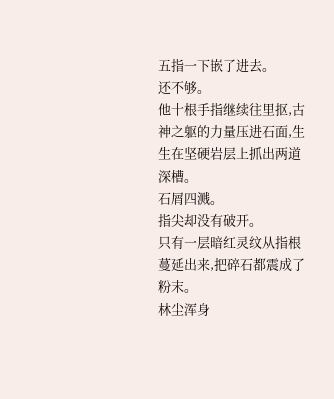五指一下嵌了进去。
还不够。
他十根手指继续往里抠,古神之躯的力量压进石面,生生在坚硬岩层上抓出两道深槽。
石屑四溅。
指尖却没有破开。
只有一层暗红灵纹从指根蔓延出来,把碎石都震成了粉末。
林尘浑身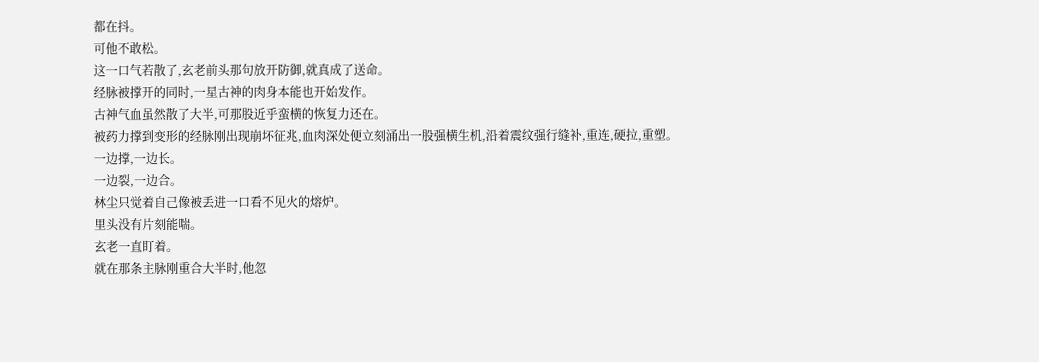都在抖。
可他不敢松。
这一口气若散了,玄老前头那句放开防御,就真成了送命。
经脉被撑开的同时,一星古神的肉身本能也开始发作。
古神气血虽然散了大半,可那股近乎蛮横的恢复力还在。
被药力撑到变形的经脉刚出现崩坏征兆,血肉深处便立刻涌出一股强横生机,沿着震纹强行缝补,重连,硬拉,重塑。
一边撑,一边长。
一边裂,一边合。
林尘只觉着自己像被丢进一口看不见火的熔炉。
里头没有片刻能喘。
玄老一直盯着。
就在那条主脉刚重合大半时,他忽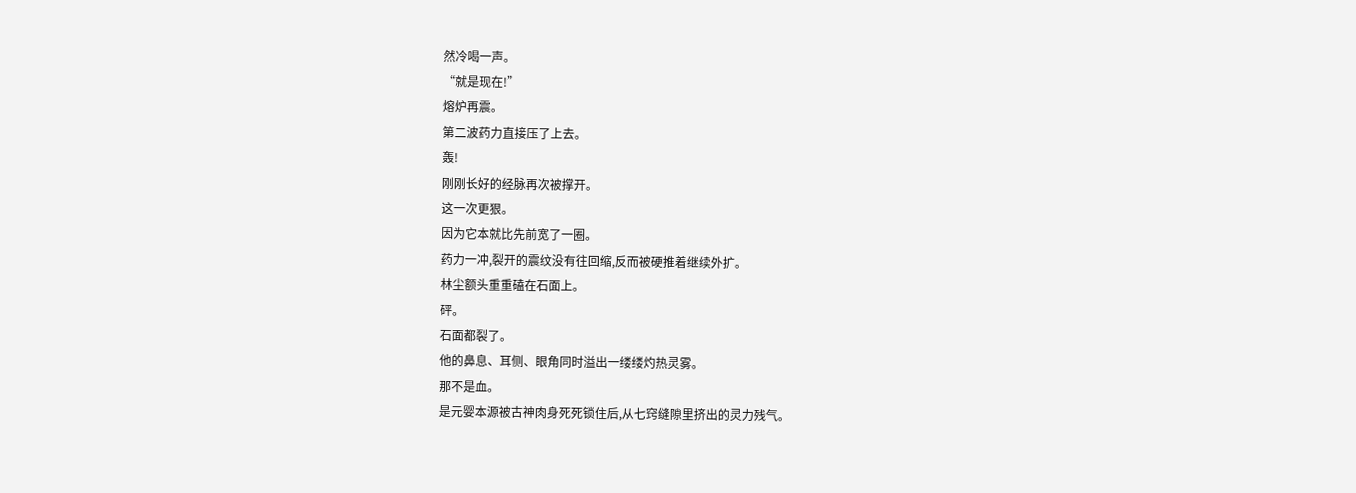然冷喝一声。
“就是现在!”
熔炉再震。
第二波药力直接压了上去。
轰!
刚刚长好的经脉再次被撑开。
这一次更狠。
因为它本就比先前宽了一圈。
药力一冲,裂开的震纹没有往回缩,反而被硬推着继续外扩。
林尘额头重重磕在石面上。
砰。
石面都裂了。
他的鼻息、耳侧、眼角同时溢出一缕缕灼热灵雾。
那不是血。
是元婴本源被古神肉身死死锁住后,从七窍缝隙里挤出的灵力残气。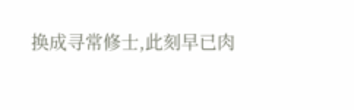换成寻常修士,此刻早已肉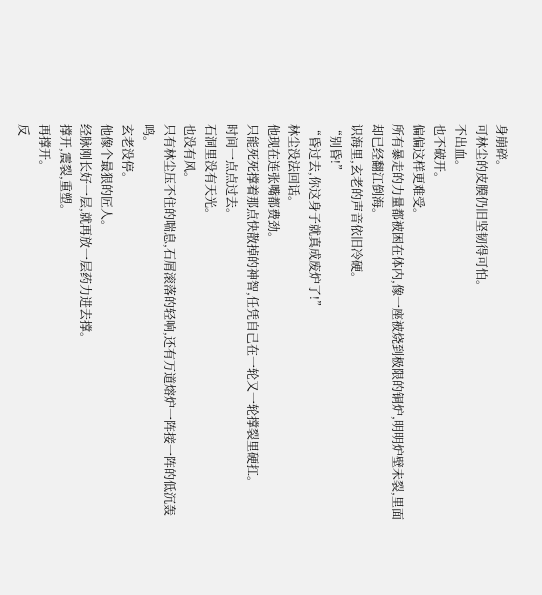身崩碎。
可林尘的皮膜仍旧坚韧得可怕。
不出血。
也不破开。
偏偏这样更难受。
所有暴走的力量都被困在体内,像一座被烧到极限的铜炉,明明炉壁未裂,里面却已经翻江倒海。
识海里,玄老的声音依旧冷硬。
“别昏!”
“昏过去,你这身子就真成废炉了!”
林尘没法回话。
他现在连张嘴都费劲。
只能死死撑着那点快散掉的神智,任凭自己在一轮又一轮撑裂里硬扛。
时间一点点过去。
石洞里没有天光。
也没有风。
只有林尘压不住的喘息,石屑滚落的轻响,还有万道熔炉一阵接一阵的低沉轰鸣。
玄老没停。
他像个最狠的匠人。
经脉刚长好一层,就再放一层药力进去撑。
撑开,震裂,重塑。
再撑开。
反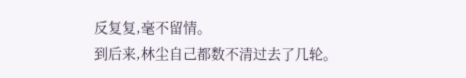反复复,毫不留情。
到后来,林尘自己都数不清过去了几轮。